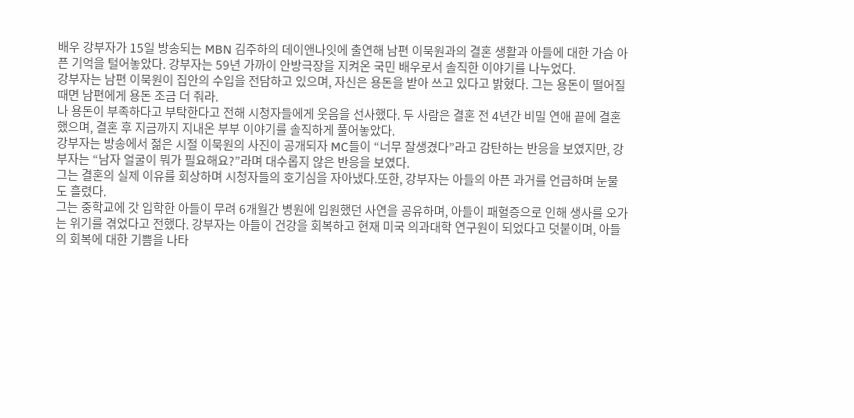배우 강부자가 15일 방송되는 MBN 김주하의 데이앤나잇에 출연해 남편 이묵원과의 결혼 생활과 아들에 대한 가슴 아픈 기억을 털어놓았다. 강부자는 59년 가까이 안방극장을 지켜온 국민 배우로서 솔직한 이야기를 나누었다.
강부자는 남편 이묵원이 집안의 수입을 전담하고 있으며, 자신은 용돈을 받아 쓰고 있다고 밝혔다. 그는 용돈이 떨어질 때면 남편에게 용돈 조금 더 줘라.
나 용돈이 부족하다고 부탁한다고 전해 시청자들에게 웃음을 선사했다. 두 사람은 결혼 전 4년간 비밀 연애 끝에 결혼했으며, 결혼 후 지금까지 지내온 부부 이야기를 솔직하게 풀어놓았다.
강부자는 방송에서 젊은 시절 이묵원의 사진이 공개되자 MC들이 “너무 잘생겼다”라고 감탄하는 반응을 보였지만, 강부자는 “남자 얼굴이 뭐가 필요해요?”라며 대수롭지 않은 반응을 보였다.
그는 결혼의 실제 이유를 회상하며 시청자들의 호기심을 자아냈다.또한, 강부자는 아들의 아픈 과거를 언급하며 눈물도 흘렸다.
그는 중학교에 갓 입학한 아들이 무려 6개월간 병원에 입원했던 사연을 공유하며, 아들이 패혈증으로 인해 생사를 오가는 위기를 겪었다고 전했다. 강부자는 아들이 건강을 회복하고 현재 미국 의과대학 연구원이 되었다고 덧붙이며, 아들의 회복에 대한 기쁨을 나타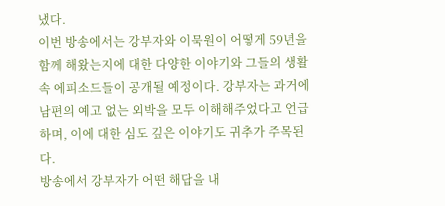냈다.
이번 방송에서는 강부자와 이묵원이 어떻게 59년을 함께 해왔는지에 대한 다양한 이야기와 그들의 생활 속 에피소드들이 공개될 예정이다. 강부자는 과거에 남편의 예고 없는 외박을 모두 이해해주었다고 언급하며, 이에 대한 심도 깊은 이야기도 귀추가 주목된다.
방송에서 강부자가 어떤 해답을 내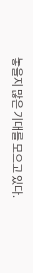놓을지 많은 기대를 모으고 있다.